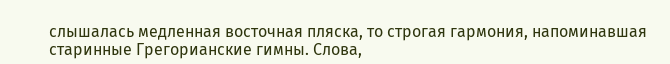слышалась медленная восточная пляска, то строгая гармония, напоминавшая старинные Грегорианские гимны. Слова,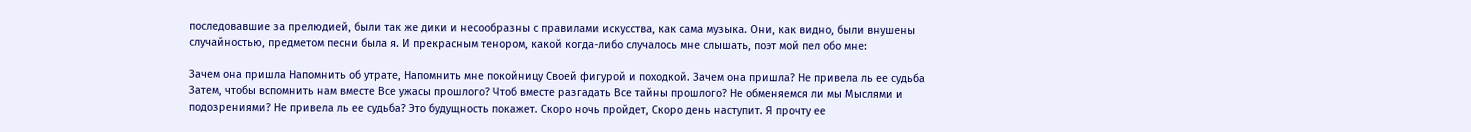последовавшие за прелюдией, были так же дики и несообразны с правилами искусства, как сама музыка. Они, как видно, были внушены случайностью, предметом песни была я. И прекрасным тенором, какой когда-либо случалось мне слышать, поэт мой пел обо мне:

Зачем она пришла Напомнить об утрате, Напомнить мне покойницу Своей фигурой и походкой. Зачем она пришла? Не привела ль ее судьба Затем, чтобы вспомнить нам вместе Все ужасы прошлого? Чтоб вместе разгадать Все тайны прошлого? Не обменяемся ли мы Мыслями и подозрениями? Не привела ль ее судьба? Это будущность покажет. Скоро ночь пройдет, Скоро день наступит. Я прочту ее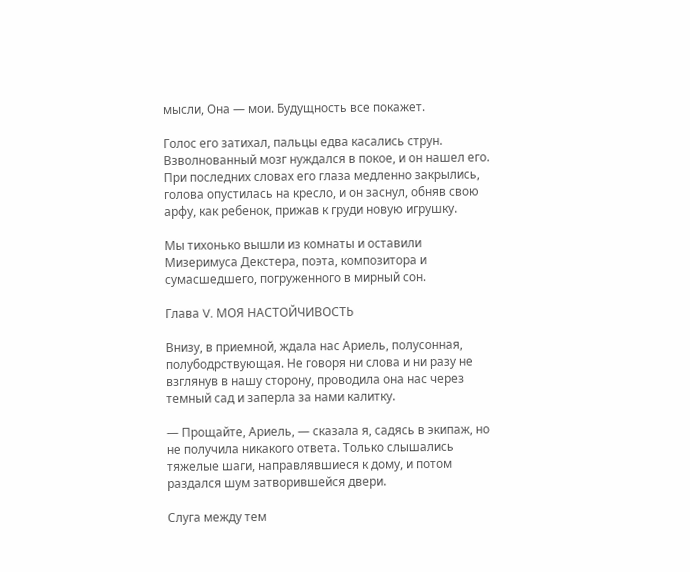мысли, Она — мои. Будущность все покажет.

Голос его затихал, пальцы едва касались струн. Взволнованный мозг нуждался в покое, и он нашел его. При последних словах его глаза медленно закрылись, голова опустилась на кресло, и он заснул, обняв свою арфу, как ребенок, прижав к груди новую игрушку.

Мы тихонько вышли из комнаты и оставили Мизеримуса Декстера, поэта, композитора и сумасшедшего, погруженного в мирный сон.

Глава V. МОЯ НАСТОЙЧИВОСТЬ

Внизу, в приемной, ждала нас Ариель, полусонная, полубодрствующая. Не говоря ни слова и ни разу не взглянув в нашу сторону, проводила она нас через темный сад и заперла за нами калитку.

— Прощайте, Ариель, — сказала я, садясь в экипаж, но не получила никакого ответа. Только слышались тяжелые шаги, направлявшиеся к дому, и потом раздался шум затворившейся двери.

Слуга между тем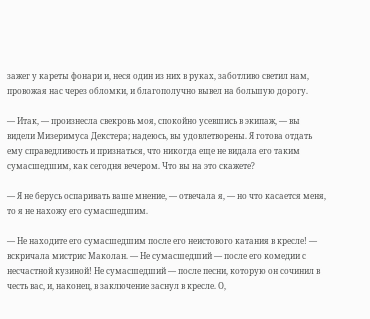зажег у кареты фонари и, неся один из них в руках, заботливо светил нам, провожая нас через обломки, и благополучно вывел на большую дорогу.

— Итак, — произнесла свекровь моя, спокойно усевшись в экипаж, — вы видели Мизеримуса Декстера; надеюсь, вы удовлетворены. Я готова отдать ему справедливость и признаться, что никогда еще не видала его таким сумасшедшим, как сегодня вечером. Что вы на это скажете?

— Я не берусь оспаривать ваше мнение, — отвечала я, — но что касается меня, то я не нахожу его сумасшедшим.

— Не находите его сумасшедшим после его неистового катания в кресле! — вскричала мистрис Маколан. — Не сумасшедший — после его комедии с несчастной кузиной! Не сумасшедший — после песни, которую он сочинил в честь вас, и, наконец, в заключение заснул в кресле. О,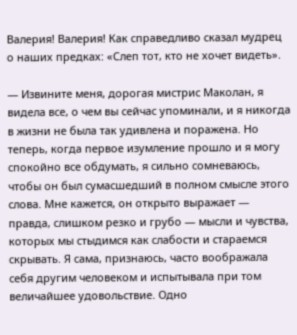Валерия! Валерия! Как справедливо сказал мудрец о наших предках: «Слеп тот, кто не хочет видеть».

— Извините меня, дорогая мистрис Маколан, я видела все, о чем вы сейчас упоминали, и я никогда в жизни не была так удивлена и поражена. Но теперь, когда первое изумление прошло и я могу спокойно все обдумать, я сильно сомневаюсь, чтобы он был сумасшедший в полном смысле этого слова. Мне кажется, он открыто выражает — правда, слишком резко и грубо — мысли и чувства, которых мы стыдимся как слабости и стараемся скрывать. Я сама, признаюсь, часто воображала себя другим человеком и испытывала при том величайшее удовольствие. Одно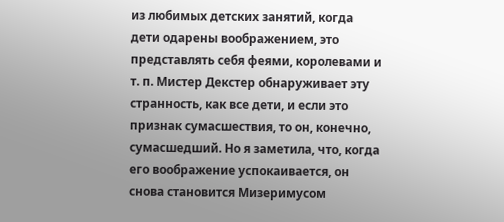из любимых детских занятий, когда дети одарены воображением, это представлять себя феями, королевами и т. п. Мистер Декстер обнаруживает эту странность, как все дети, и если это признак сумасшествия, то он, конечно, сумасшедший. Но я заметила, что, когда его воображение успокаивается, он снова становится Мизеримусом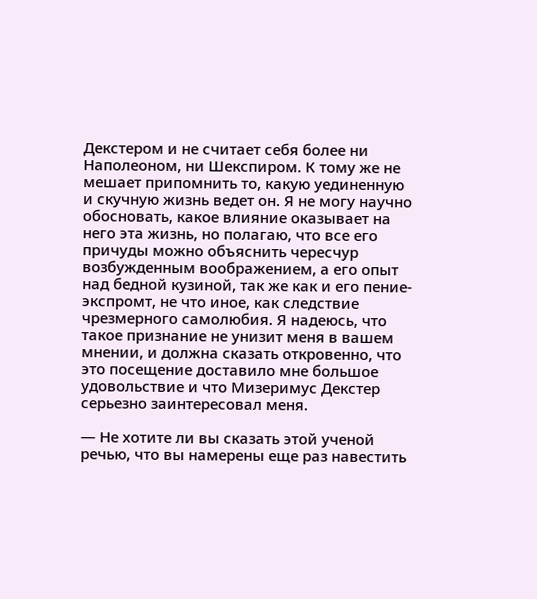Декстером и не считает себя более ни Наполеоном, ни Шекспиром. К тому же не мешает припомнить то, какую уединенную и скучную жизнь ведет он. Я не могу научно обосновать, какое влияние оказывает на него эта жизнь, но полагаю, что все его причуды можно объяснить чересчур возбужденным воображением, а его опыт над бедной кузиной, так же как и его пение- экспромт, не что иное, как следствие чрезмерного самолюбия. Я надеюсь, что такое признание не унизит меня в вашем мнении, и должна сказать откровенно, что это посещение доставило мне большое удовольствие и что Мизеримус Декстер серьезно заинтересовал меня.

— Не хотите ли вы сказать этой ученой речью, что вы намерены еще раз навестить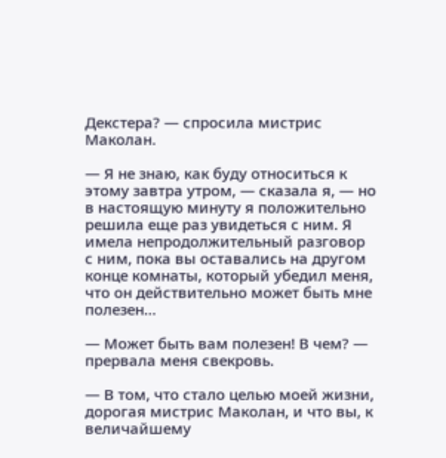Декстера? — спросила мистрис Маколан.

— Я не знаю, как буду относиться к этому завтра утром, — сказала я, — но в настоящую минуту я положительно решила еще раз увидеться с ним. Я имела непродолжительный разговор с ним, пока вы оставались на другом конце комнаты, который убедил меня, что он действительно может быть мне полезен…

— Может быть вам полезен! В чем? — прервала меня свекровь.

— В том, что стало целью моей жизни, дорогая мистрис Маколан, и что вы, к величайшему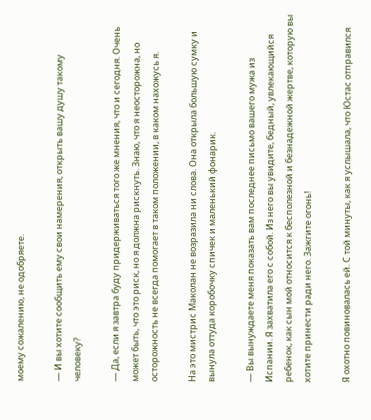моему сожалению, не одобряете.

— И вы хотите сообщить ему свои намерения, открыть вашу душу такому человеку?

— Да, если я завтра буду придерживаться того же мнения, что и сегодня. Очень может быть, что это риск, но я должна рискнуть. Знаю, что я неосторожна, но осторожность не всегда помогает в таком положении, в каком нахожусь я.

На это мистрис Маколан не возразила ни слова. Она открыла большую сумку и вынула оттуда коробочку спичек и маленький фонарик.

— Вы вынуждаете меня показать вам последнее письмо вашего мужа из Испании. Я захватила его с собой. Из него вы увидите, бедный, увлекающийся ребенок, как сын мой относится к бесполезной и безнадежной жертве, которую вы хотите принести ради него. Зажгите огонь!

Я охотно повиновалась ей. С той минуты, как я услышала, что Юстас отправился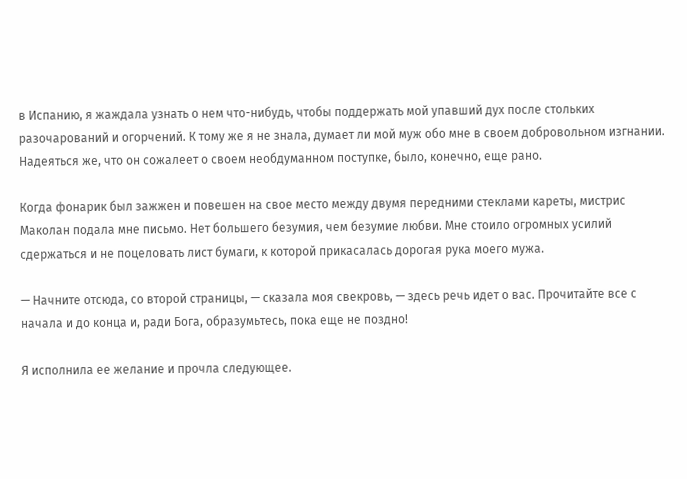в Испанию, я жаждала узнать о нем что-нибудь, чтобы поддержать мой упавший дух после стольких разочарований и огорчений. К тому же я не знала, думает ли мой муж обо мне в своем добровольном изгнании. Надеяться же, что он сожалеет о своем необдуманном поступке, было, конечно, еще рано.

Когда фонарик был зажжен и повешен на свое место между двумя передними стеклами кареты, мистрис Маколан подала мне письмо. Нет большего безумия, чем безумие любви. Мне стоило огромных усилий сдержаться и не поцеловать лист бумаги, к которой прикасалась дорогая рука моего мужа.

— Начните отсюда, со второй страницы, — сказала моя свекровь, — здесь речь идет о вас. Прочитайте все с начала и до конца и, ради Бога, образумьтесь, пока еще не поздно!

Я исполнила ее желание и прочла следующее.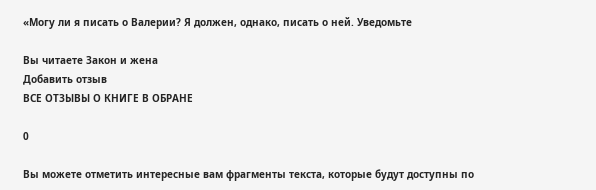«Могу ли я писать о Валерии? Я должен, однако, писать о ней. Уведомьте

Вы читаете Закон и жена
Добавить отзыв
ВСЕ ОТЗЫВЫ О КНИГЕ В ОБРАНЕ

0

Вы можете отметить интересные вам фрагменты текста, которые будут доступны по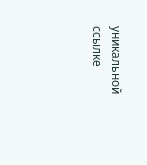уникальной ссылке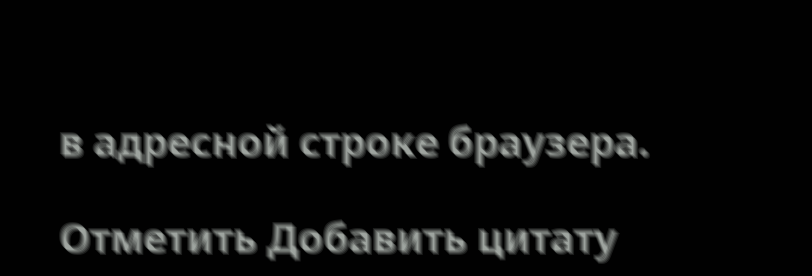в адресной строке браузера.

Отметить Добавить цитату